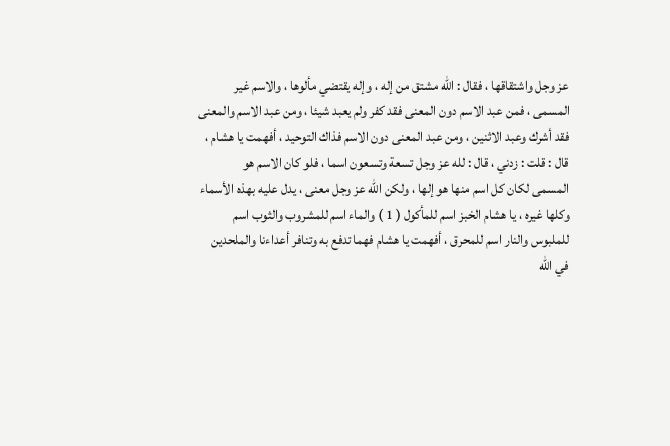عز وجل واشتقاقها ، فقال : الله مشتق من إله ، وإله يقتضي مألوها ، والاسم غير
المسمى ، فمن عبد الاسم دون المعنى فقد كفر ولم يعبد شيئا ، ومن عبد الاسم والمعنى
فقد أشرك وعبد الاثنين ، ومن عبد المعنى دون الاسم فذاك التوحيد ، أفهمت يا هشام ،
قال : قلت : زدني ، قال : لله عز وجل تسعة وتسعون اسما ، فلو كان الاسم هو
المسمى لكان كل اسم منها هو إلها ، ولكن الله عز وجل معنى ، يدل عليه بهذه الأسماء
وكلها غيره ، يا هشام الخبز اسم للمأكول ( 1 ) والماء اسم للمشروب والثوب اسم
للملبوس والنار اسم للمحرق ، أفهمت يا هشام فهما تدفع به وتنافر أعداءنا والملحدين
في الله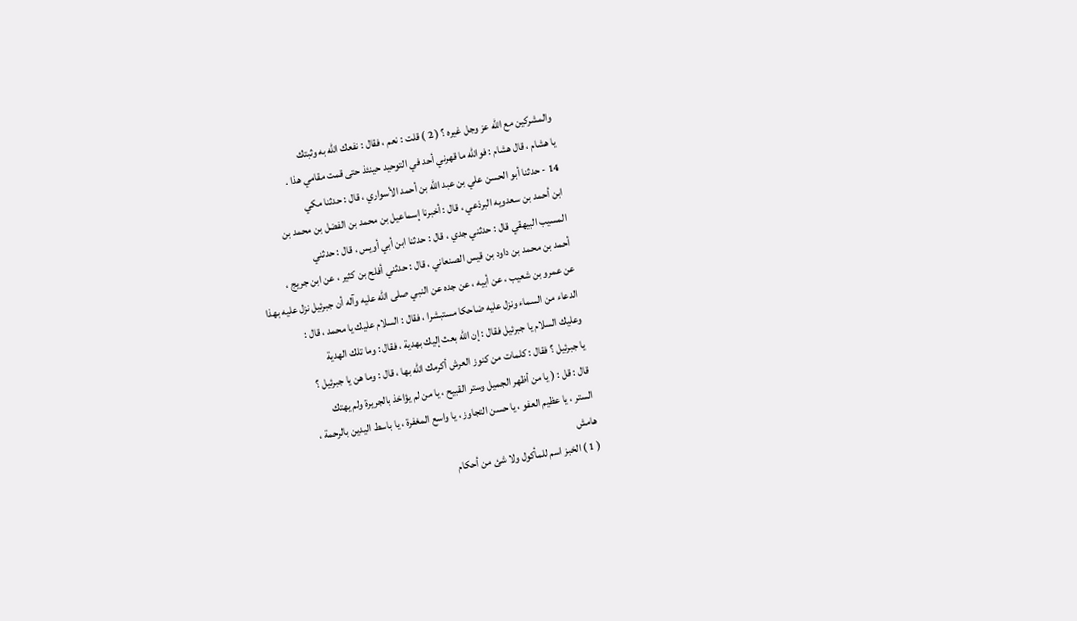والمشركين مع الله عز وجل غيره ؟ ( 2 ) قلت : نعم ، فقال : نفعك الله به وثبتك
يا هشام ، قال هشام : فوالله ما قهرني أحد في التوحيد حينئذ حتى قمت مقامي هذا .
14 - حدثنا أبو الحسن علي بن عبد الله بن أحمد الأسواري ، قال : حدثنا مكي
ابن أحمد بن سعدويه البرذعي ، قال : أخبرنا إسماعيل بن محمد بن الفضل بن محمد بن
المسيب البيهقي قال : حدثني جدي ، قال : حدثنا ابن أبي أويس ، قال : حدثني
أحمد بن محمد بن داود بن قيس الصنعاني ، قال : حدثني أفلح بن كثير ، عن ابن جريج ،
عن عمرو بن شعيب ، عن أبيه ، عن جده عن النبي صلى الله عليه وآله أن جبرئيل نزل عليه بهذا
الدعاء من السماء ونزل عليه ضاحكا مستبشرا ، فقال : السلام عليك يا محمد ، قال :
وعليك السلام يا جبرئيل فقال : إن الله بعث إليك بهدية ، فقال : وما تلك الهدية
يا جبرئيل ؟ فقال : كلمات من كنوز العرش أكرمك الله بها ، قال : وما هن يا جبرئيل ؟
قال : قل : ( يا من أظهر الجميل وستر القبيح ، يا من لم يؤاخذ بالجريرة ولم يهتك
الستر ، يا عظيم العفو ، يا حسن التجاوز ، يا واسع المغفرة ، يا باسط اليدين بالرحمة ،
هامش
( 1 ) الخبز اسم للمأكول ولا شئ من أحكام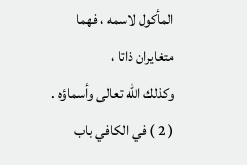المأكول لاسمه ، فهما متغايران ذاتا ،
وكذلك الله تعالى وأسماؤه .
( 2 ) في الكافي باب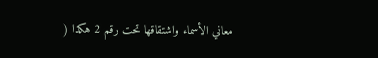معاني الأسماء واشتقاقها تحت رقم 2 هكذا (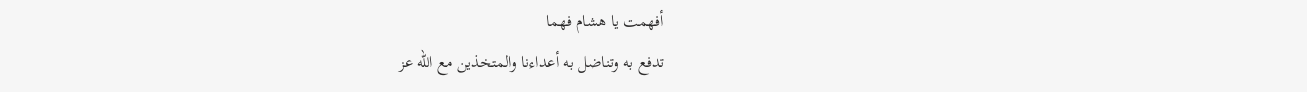أفهمت يا هشام فهما
تدفع به وتناضل به أعداءنا والمتخذين مع الله عز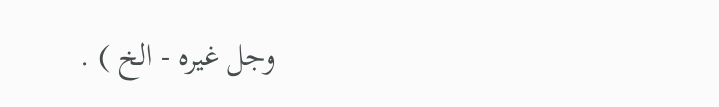وجل غيره - الخ ) .